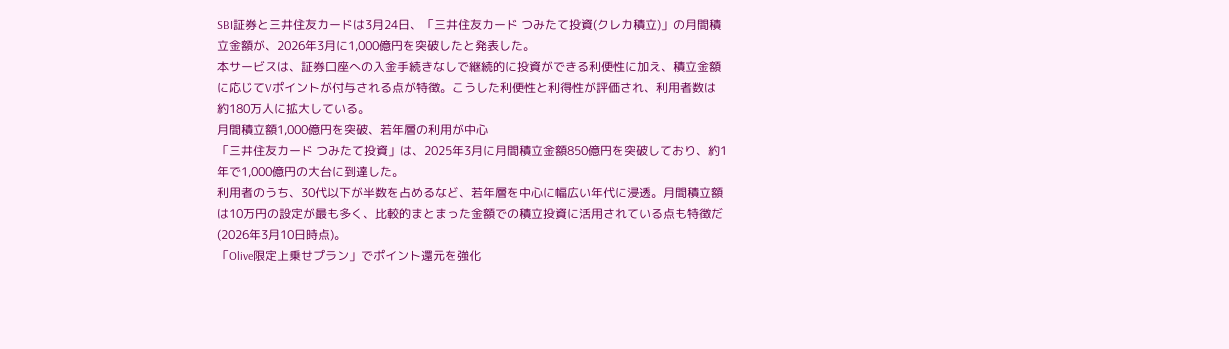SBI証券と三井住友カードは3月24日、「三井住友カード つみたて投資(クレカ積立)」の月間積立金額が、2026年3月に1,000億円を突破したと発表した。
本サービスは、証券口座への入金手続きなしで継続的に投資ができる利便性に加え、積立金額に応じてVポイントが付与される点が特徴。こうした利便性と利得性が評価され、利用者数は約180万人に拡大している。
月間積立額1,000億円を突破、若年層の利用が中心
「三井住友カード つみたて投資」は、2025年3月に月間積立金額850億円を突破しており、約1年で1,000億円の大台に到達した。
利用者のうち、30代以下が半数を占めるなど、若年層を中心に幅広い年代に浸透。月間積立額は10万円の設定が最も多く、比較的まとまった金額での積立投資に活用されている点も特徴だ(2026年3月10日時点)。
「Olive限定上乗せプラン」でポイント還元を強化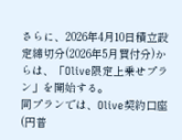さらに、2026年4月10日積立設定締切分(2026年5月買付分)からは、「Olive限定上乗せプラン」を開始する。
同プランでは、Olive契約口座(円普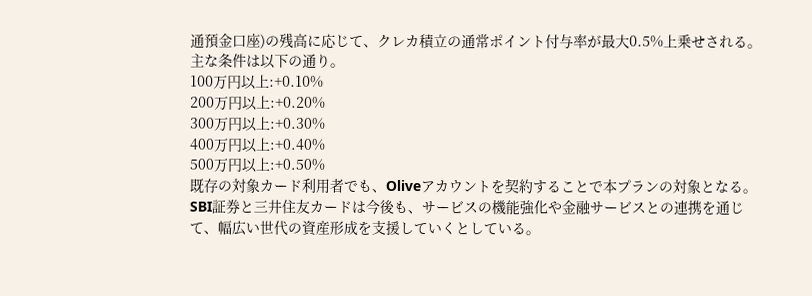通預金口座)の残高に応じて、クレカ積立の通常ポイント付与率が最大0.5%上乗せされる。
主な条件は以下の通り。
100万円以上:+0.10%
200万円以上:+0.20%
300万円以上:+0.30%
400万円以上:+0.40%
500万円以上:+0.50%
既存の対象カード利用者でも、Oliveアカウントを契約することで本プランの対象となる。
SBI証券と三井住友カードは今後も、サービスの機能強化や金融サービスとの連携を通じて、幅広い世代の資産形成を支援していくとしている。